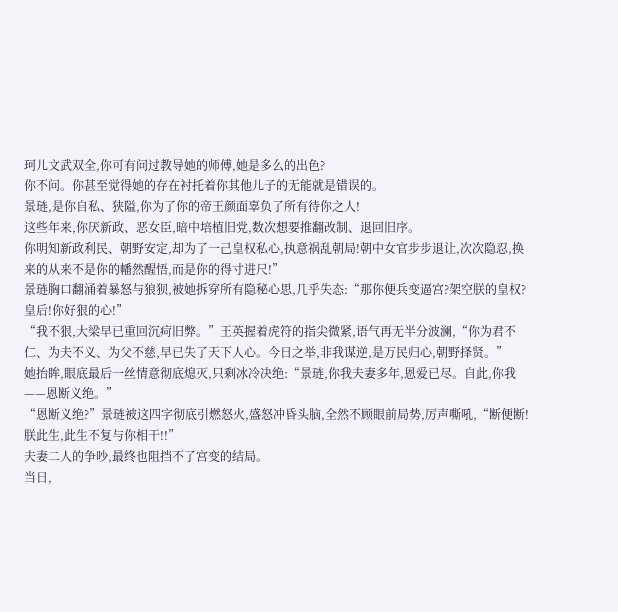珂儿文武双全,你可有问过教导她的师傅,她是多么的出色?
你不问。你甚至觉得她的存在衬托着你其他儿子的无能就是错误的。
景琏,是你自私、狭隘,你为了你的帝王颜面辜负了所有待你之人!
这些年来,你厌新政、恶女臣,暗中培植旧党,数次想要推翻改制、退回旧序。
你明知新政利民、朝野安定,却为了一己皇权私心,执意祸乱朝局!朝中女官步步退让,次次隐忍,换来的从来不是你的幡然醒悟,而是你的得寸进尺!”
景琏胸口翻涌着暴怒与狼狈,被她拆穿所有隐秘心思,几乎失态:“那你便兵变逼宫?架空朕的皇权?皇后!你好狠的心!”
“我不狠,大梁早已重回沉疴旧弊。”王英握着虎符的指尖微紧,语气再无半分波澜,“你为君不仁、为夫不义、为父不慈,早已失了天下人心。今日之举,非我谋逆,是万民归心,朝野择贤。”
她抬眸,眼底最后一丝情意彻底熄灭,只剩冰冷决绝:“景琏,你我夫妻多年,恩爱已尽。自此,你我——恩断义绝。”
“恩断义绝?”景琏被这四字彻底引燃怒火,盛怒冲昏头脑,全然不顾眼前局势,厉声嘶吼,“断便断!朕此生,此生不复与你相干!!”
夫妻二人的争吵,最终也阻挡不了宫变的结局。
当日,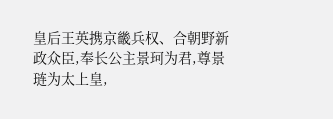皇后王英携京畿兵权、合朝野新政众臣,奉长公主景珂为君,尊景琏为太上皇,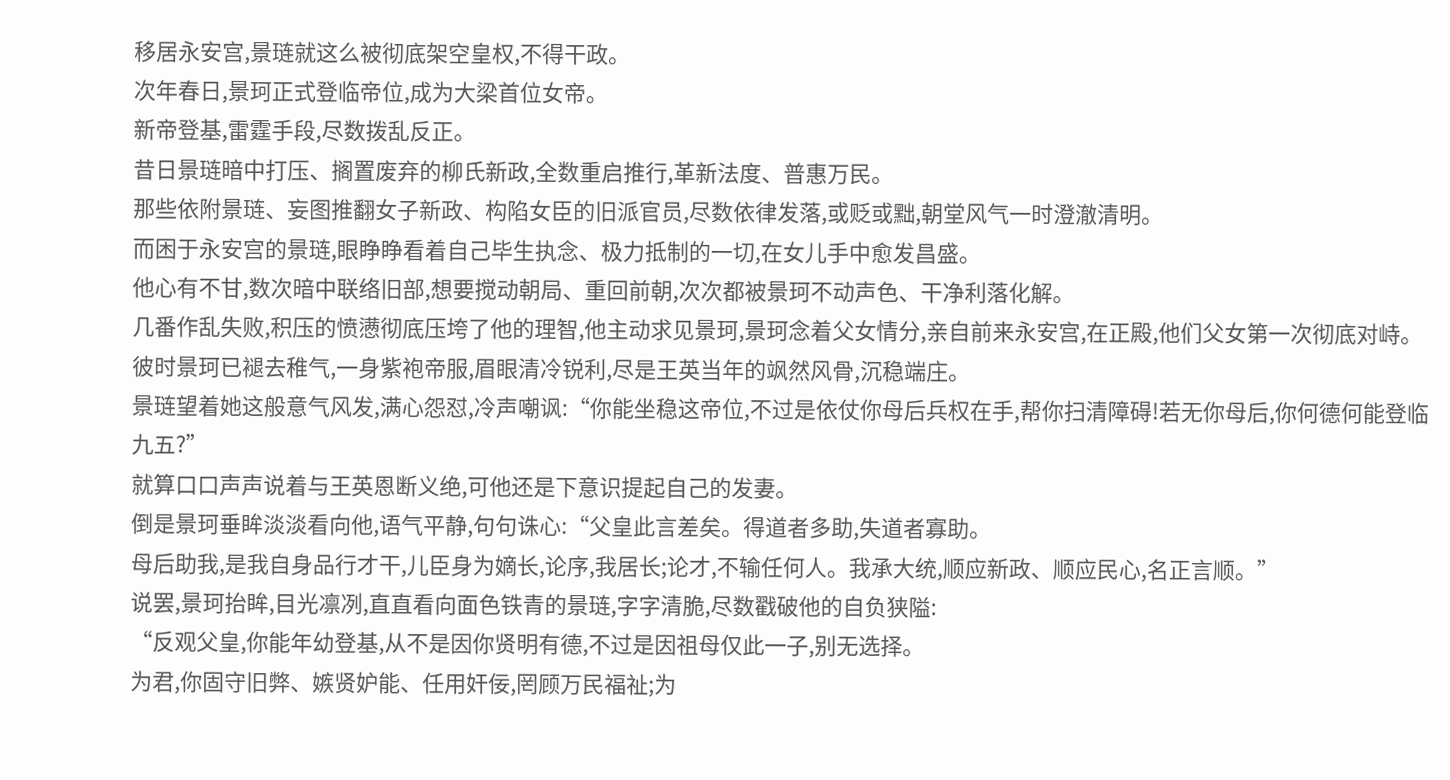移居永安宫,景琏就这么被彻底架空皇权,不得干政。
次年春日,景珂正式登临帝位,成为大梁首位女帝。
新帝登基,雷霆手段,尽数拨乱反正。
昔日景琏暗中打压、搁置废弃的柳氏新政,全数重启推行,革新法度、普惠万民。
那些依附景琏、妄图推翻女子新政、构陷女臣的旧派官员,尽数依律发落,或贬或黜,朝堂风气一时澄澈清明。
而困于永安宫的景琏,眼睁睁看着自己毕生执念、极力抵制的一切,在女儿手中愈发昌盛。
他心有不甘,数次暗中联络旧部,想要搅动朝局、重回前朝,次次都被景珂不动声色、干净利落化解。
几番作乱失败,积压的愤懑彻底压垮了他的理智,他主动求见景珂,景珂念着父女情分,亲自前来永安宫,在正殿,他们父女第一次彻底对峙。
彼时景珂已褪去稚气,一身紫袍帝服,眉眼清冷锐利,尽是王英当年的飒然风骨,沉稳端庄。
景琏望着她这般意气风发,满心怨怼,冷声嘲讽:“你能坐稳这帝位,不过是依仗你母后兵权在手,帮你扫清障碍!若无你母后,你何德何能登临九五?”
就算口口声声说着与王英恩断义绝,可他还是下意识提起自己的发妻。
倒是景珂垂眸淡淡看向他,语气平静,句句诛心:“父皇此言差矣。得道者多助,失道者寡助。
母后助我,是我自身品行才干,儿臣身为嫡长,论序,我居长;论才,不输任何人。我承大统,顺应新政、顺应民心,名正言顺。”
说罢,景珂抬眸,目光凛冽,直直看向面色铁青的景琏,字字清脆,尽数戳破他的自负狭隘:
“反观父皇,你能年幼登基,从不是因你贤明有德,不过是因祖母仅此一子,别无选择。
为君,你固守旧弊、嫉贤妒能、任用奸佞,罔顾万民福祉;为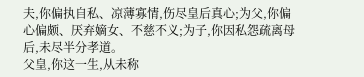夫,你偏执自私、凉薄寡情,伤尽皇后真心;为父,你偏心偏颇、厌弃嫡女、不慈不义;为子,你因私怨疏离母后,未尽半分孝道。
父皇,你这一生,从未称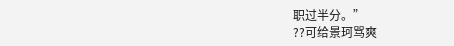职过半分。”
??可给景珂骂爽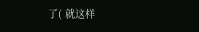了( 就这样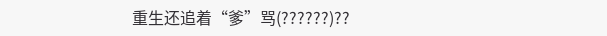重生还追着“爹”骂(??????)??